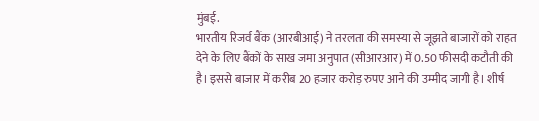मुंबई.
भारतीय रिजर्व बैंक (आरबीआई) ने तरलता की समस्या से जूझते बाजारों को राहत देने के लिए बैंकों के साख जमा अनुपात (सीआरआर) में 0.50 फीसदी कटौती की है। इससे बाजार में करीब 20 हजार करोड़ रुपए आने की उम्मीद जागी है। शीर्ष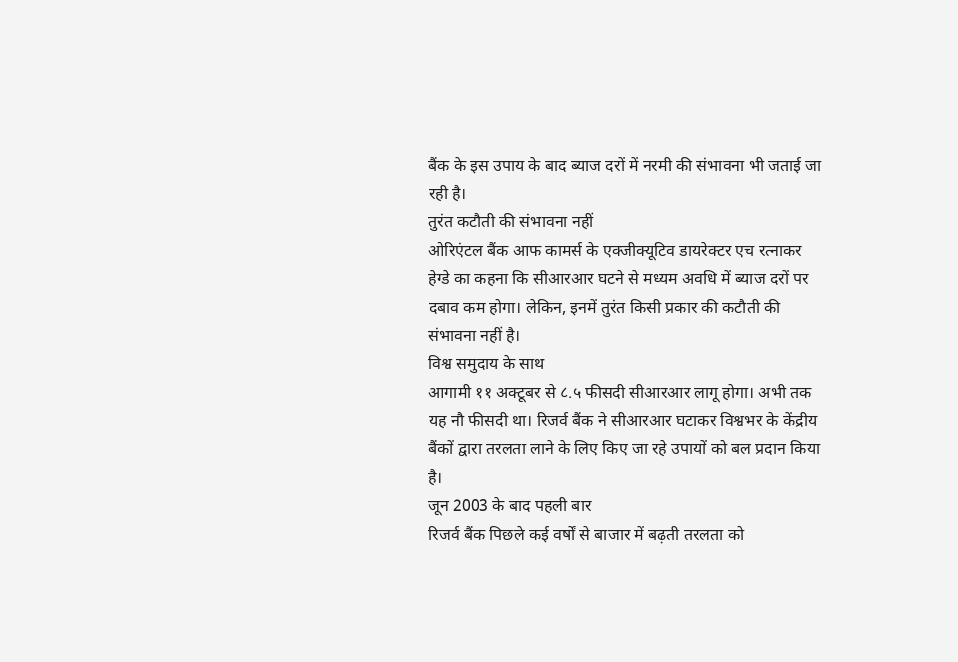बैंक के इस उपाय के बाद ब्याज दरों में नरमी की संभावना भी जताई जा रही है।
तुरंत कटौती की संभावना नहीं
ओरिएंटल बैंक आफ कामर्स के एक्जीक्यूटिव डायरेक्टर एच रत्नाकर हेग्डे का कहना कि सीआरआर घटने से मध्यम अवधि में ब्याज दरों पर दबाव कम होगा। लेकिन, इनमें तुरंत किसी प्रकार की कटौती की संभावना नहीं है।
विश्व समुदाय के साथ
आगामी ११ अक्टूबर से ८.५ फीसदी सीआरआर लागू होगा। अभी तक यह नौ फीसदी था। रिजर्व बैंक ने सीआरआर घटाकर विश्वभर के केंद्रीय बैंकों द्वारा तरलता लाने के लिए किए जा रहे उपायों को बल प्रदान किया है।
जून 2003 के बाद पहली बार
रिजर्व बैंक पिछले कई वर्षों से बाजार में बढ़ती तरलता को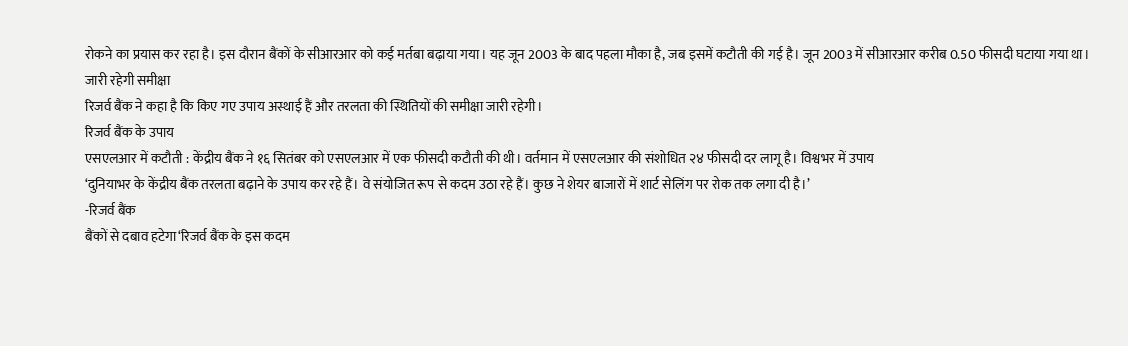रोकने का प्रयास कर रहा है। इस दौरान बैंकों के सीआरआर को कई मर्तबा बढ़ाया गया। यह जून 2003 के बाद पहला मौका है, जब इसमें कटौती की गई है। जून 2003 में सीआरआर करीब 0.50 फीसदी घटाया गया था।
जारी रहेगी समीक्षा
रिजर्व बैंक ने कहा है कि किए गए उपाय अस्थाई हैं और तरलता की स्थितियों की समीक्षा जारी रहेगी।
रिजर्व बैंक के उपाय
एसएलआर में कटौती : केंद्रीय बैंक ने १६ सितंबर को एसएलआर में एक फीसदी कटौती की थी। वर्तमान में एसएलआर की संशोधित २४ फीसदी दर लागू है। विश्वभर में उपाय
‘दुनियाभर के केंद्रीय बैंक तरलता बढ़ाने के उपाय कर रहे हैं। वे संयोजित रूप से कदम उठा रहे हैं। कुछ ने शेयर बाजारों में शार्ट सेलिंग पर रोक तक लगा दी है।’
-रिजर्व बैंक
बैंकों से दबाव हटेगा‘रिजर्व बैंक के इस कदम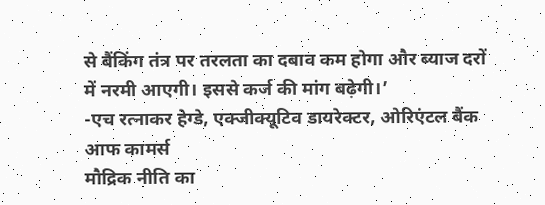से बैंकिंग तंत्र पर तरलता का दबाव कम होगा और ब्याज दरों में नरमी आएगी। इससे कर्ज की मांग बढ़ेगी।’
-एच रत्नाकर हेग्डे, एक्जीक्यूटिव डायरेक्टर, ओरिएंटल बैंक आफ कामर्स
मौद्रिक नीति का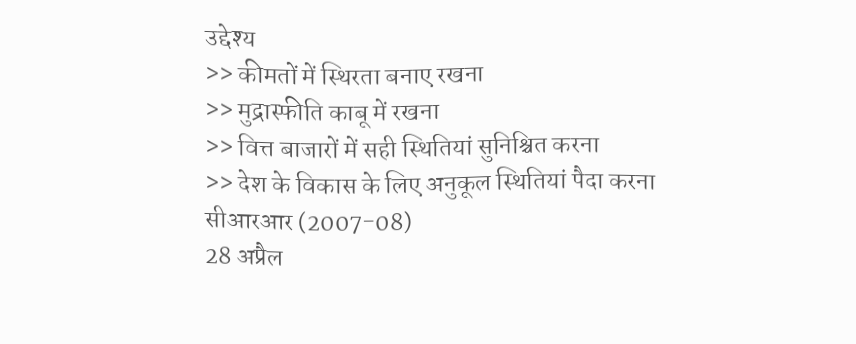उद्देश्य
>> कीमतों में स्थिरता बनाए रखना
>> मुद्रास्फीति काबू में रखना
>> वित्त बाजारों में सही स्थितियां सुनिश्चित करना
>> देश के विकास के लिए अनुकूल स्थितियां पैदा करना
सीआरआर (2007-08)
28 अप्रैल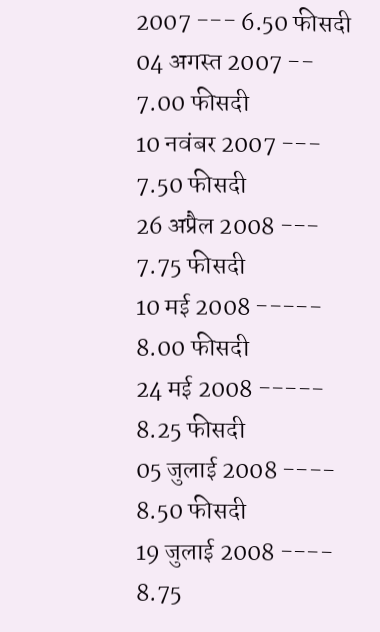2007 --- 6.50 फीसदी
04 अगस्त 2007 -- 7.00 फीसदी
10 नवंबर 2007 --- 7.50 फीसदी
26 अप्रैल 2008 --- 7.75 फीसदी
10 मई 2008 ----- 8.00 फीसदी
24 मई 2008 ----- 8.25 फीसदी
05 जुलाई 2008 ---- 8.50 फीसदी
19 जुलाई 2008 ---- 8.75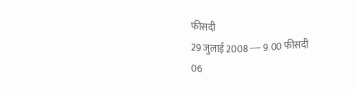फीसदी
29 जुलाई 2008 ---- 9.00 फीसदी
06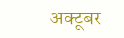अक्टूबर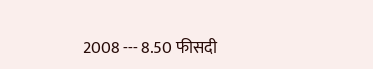2008 --- 8.50 फीसदी